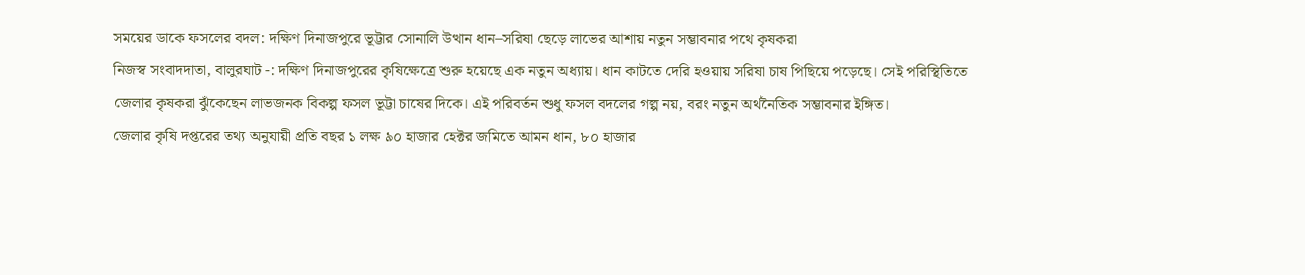সময়ের ডাকে ফসলের বদল: দক্ষিণ দিনাজপুরে ভূট্টার সোনালি উত্থান ধান–সরিষা ছেড়ে লাভের আশায় নতুন সম্ভাবনার পথে কৃষকরা
নিজস্ব সংবাদদাতা, বালুরঘাট -: দক্ষিণ দিনাজপুরের কৃষিক্ষেত্রে শুরু হয়েছে এক নতুন অধ্যায়। ধান কাটতে দেরি হওয়ায় সরিষা চাষ পিছিয়ে পড়েছে। সেই পরিস্থিতিতে জেলার কৃষকরা ঝুঁকেছেন লাভজনক বিকল্প ফসল ভূট্টা চাষের দিকে। এই পরিবর্তন শুধু ফসল বদলের গল্প নয়, বরং নতুন অর্থনৈতিক সম্ভাবনার ইঙ্গিত।
জেলার কৃষি দপ্তরের তথ্য অনুযায়ী প্রতি বছর ১ লক্ষ ৯০ হাজার হেক্টর জমিতে আমন ধান, ৮০ হাজার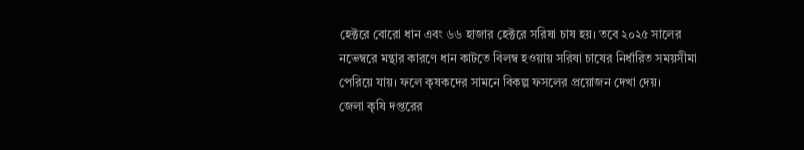হেক্টরে বোরো ধান এবং ৬৬ হাজার হেক্টরে সরিষা চাষ হয়। তবে ২০২৫ সালের নভেম্বরে মন্থার কারণে ধান কাটতে বিলম্ব হওয়ায় সরিষা চাষের নির্ধারিত সময়সীমা পেরিয়ে যায়। ফলে কৃষকদের সামনে বিকল্প ফসলের প্রয়োজন দেখা দেয়।
জেলা কৃষি দপ্তরের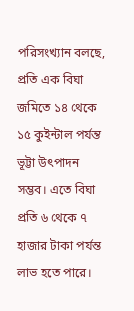পরিসংখ্যান বলছে, প্রতি এক বিঘা জমিতে ১৪ থেকে ১৫ কুইন্টাল পর্যন্ত ভূট্টা উৎপাদন সম্ভব। এতে বিঘা প্রতি ৬ থেকে ৭ হাজার টাকা পর্যন্ত লাভ হতে পারে।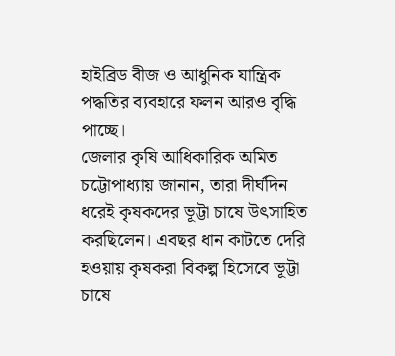হাইব্রিড বীজ ও আধুনিক যান্ত্রিক পদ্ধতির ব্যবহারে ফলন আরও বৃদ্ধি পাচ্ছে।
জেলার কৃষি আধিকারিক অমিত চট্টোপাধ্যায় জানান, তারা দীর্ঘদিন ধরেই কৃষকদের ভূট্টা চাষে উৎসাহিত করছিলেন। এবছর ধান কাটতে দেরি হওয়ায় কৃষকরা বিকল্প হিসেবে ভূট্টা চাষে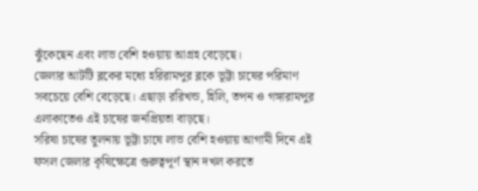ঝুঁকেছেন এবং লাভ বেশি হওয়ায় আগ্রহ বেড়েছে।
জেলার আটটি ব্লকের মধ্যে হরিরামপুর ব্লকে ভূট্টা চাষের পরিমাণ সবচেয়ে বেশি বেড়েছে। এছাড়া ররিখন্ড, হিলি, তপন ও গঙ্গারামপুর এলাকাতেও এই চাষের জনপ্রিয়তা বাড়ছে।
সরিষা চাষের তুলনায় ভূট্টা চাষে লাভ বেশি হওয়ায় আগামী দিনে এই ফসল জেলার কৃষিক্ষেত্রে গুরুত্বপূর্ণ স্থান দখল করতে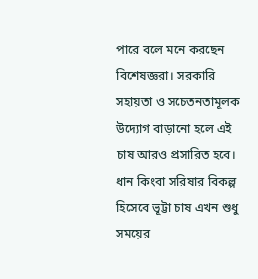পারে বলে মনে করছেন বিশেষজ্ঞরা। সরকারি সহায়তা ও সচেতনতামূলক উদ্যোগ বাড়ানো হলে এই চাষ আরও প্রসারিত হবে।
ধান কিংবা সরিষার বিকল্প হিসেবে ভূট্টা চাষ এখন শুধু সময়ের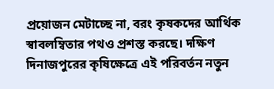প্রয়োজন মেটাচ্ছে না, বরং কৃষকদের আর্থিক স্বাবলম্বিতার পথও প্রশস্ত করছে। দক্ষিণ দিনাজপুরের কৃষিক্ষেত্রে এই পরিবর্তন নতুন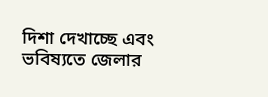দিশা দেখাচ্ছে এবং ভবিষ্যতে জেলার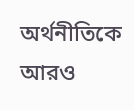অর্থনীতিকে আরও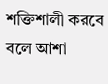শক্তিশালী করবে বলে আশা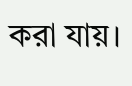করা যায়।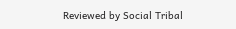Reviewed by Social Tribal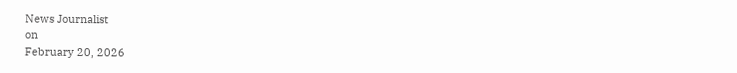News Journalist
on
February 20, 2026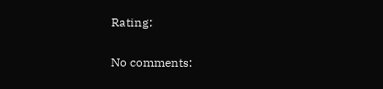Rating:

No comments: